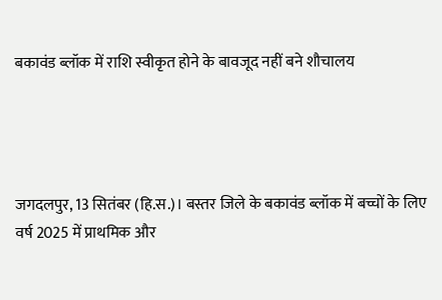बकावंड ब्लॉक में राशि स्वीकृत होने के बावजूद नहीं बने शौचालय




जगदलपुर, 13 सितंबर (हि.स.)। बस्तर जिले के बकावंड ब्लॉक में बच्चों के लिए वर्ष 2025 में प्राथमिक और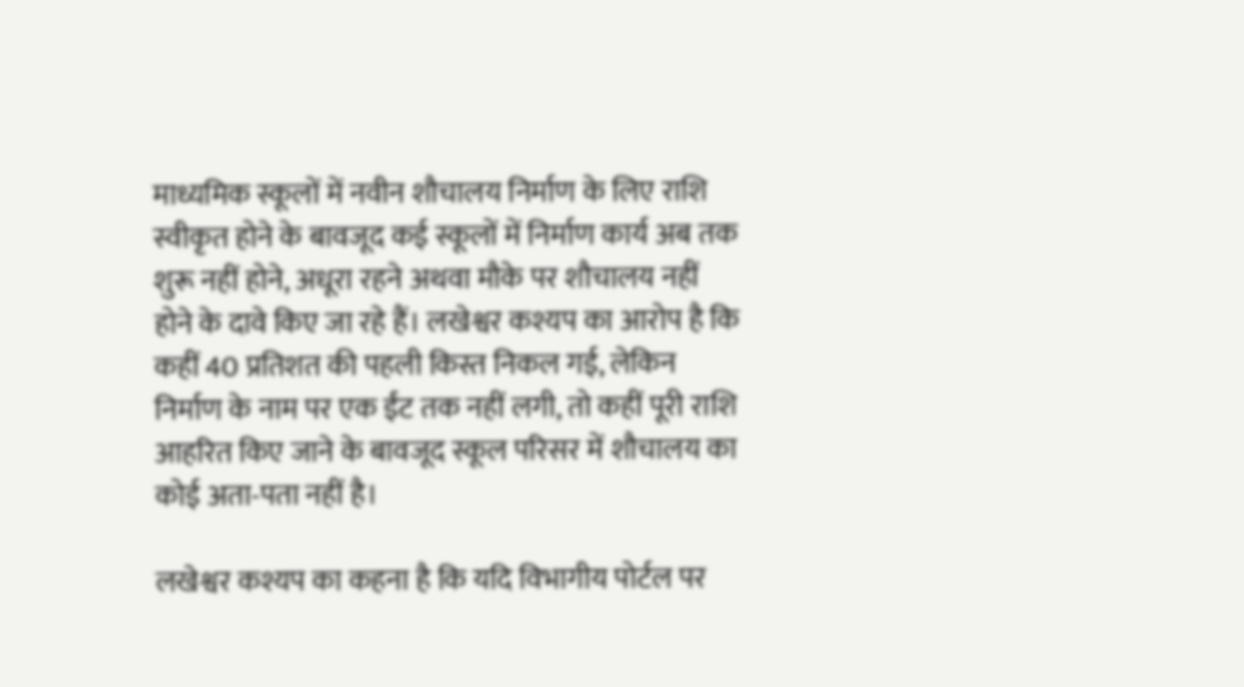माध्यमिक स्कूलों में नवीन शौचालय निर्माण के लिए राशि स्वीकृत होने के बावजूद कई स्कूलों में निर्माण कार्य अब तक शुरू नहीं होने, अधूरा रहने अथवा मौके पर शौचालय नहीं होने के दावे किए जा रहे हैं। लखेश्वर कश्यप का आरोप है कि कहीं 40 प्रतिशत की पहली किस्त निकल गई, लेकिन निर्माण के नाम पर एक ईंट तक नहीं लगी, तो कहीं पूरी राशि आहरित किए जाने के बावजूद स्कूल परिसर में शौचालय का कोई अता-पता नहीं है।

लखेश्वर कश्यप का कहना है कि यदि विभागीय पोर्टल पर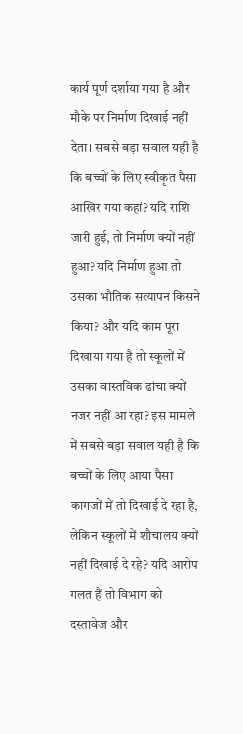कार्य पूर्ण दर्शाया गया है और मौके पर निर्माण दिखाई नहीं देता। सबसे बड़ा सवाल यही है कि बच्चों के लिए स्वीकृत पैसा आखिर गया कहां? यदि राशि जारी हुई, तो निर्माण क्यों नहीं हुआ? यदि निर्माण हुआ तो उसका भौतिक सत्यापन किसने किया? और यदि काम पूरा दिखाया गया है तो स्कूलों में उसका वास्तविक ढांचा क्यों नजर नहीं आ रहा? इस मामले में सबसे बड़ा सवाल यही है कि बच्चों के लिए आया पैसा कागजों में तो दिखाई दे रहा है, लेकिन स्कूलों में शौचालय क्यों नहीं दिखाई दे रहे? यदि आरोप गलत हैं तो विभाग को दस्तावेज और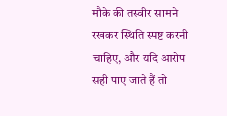मौके की तस्वीर सामने रखकर स्थिति स्पष्ट करनी चाहिए, और यदि आरोप सही पाए जाते हैं तो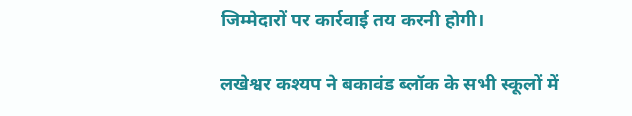जिम्मेदारों पर कार्रवाई तय करनी होगी।

लखेश्वर कश्यप ने बकावंड ब्लॉक के सभी स्कूलों में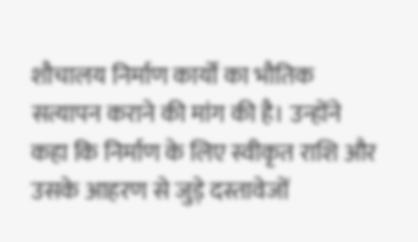शौचालय निर्माण कार्यों का भौतिक सत्यापन कराने की मांग की है। उन्होंने कहा कि निर्माण के लिए स्वीकृत राशि और उसके आहरण से जुड़े दस्तावेजों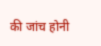की जांच होनी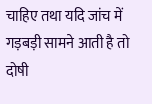चाहिए तथा यदि जांच में गड़बड़ी सामने आती है तो दोषी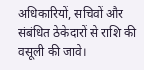अधिकारियों, सचिवों और संबंधित ठेकेदारों से राशि की वसूली की जावे।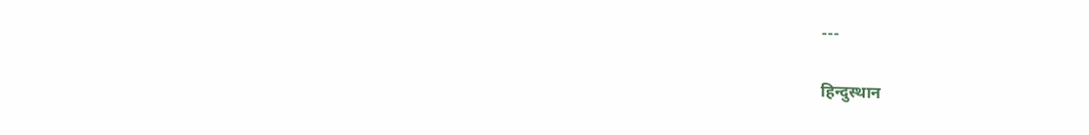---

हिन्दुस्थान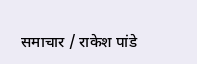समाचार / राकेश पांडे